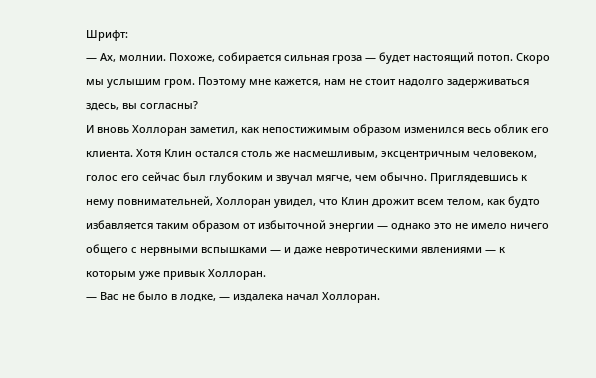Шрифт:
— Ах, молнии. Похоже, собирается сильная гроза — будет настоящий потоп. Скоро мы услышим гром. Поэтому мне кажется, нам не стоит надолго задерживаться здесь, вы согласны?
И вновь Холлоран заметил, как непостижимым образом изменился весь облик его клиента. Хотя Клин остался столь же насмешливым, эксцентричным человеком, голос его сейчас был глубоким и звучал мягче, чем обычно. Приглядевшись к нему повнимательней, Холлоран увидел, что Клин дрожит всем телом, как будто избавляется таким образом от избыточной энергии — однако это не имело ничего общего с нервными вспышками — и даже невротическими явлениями — к которым уже привык Холлоран.
— Вас не было в лодке, — издалека начал Холлоран.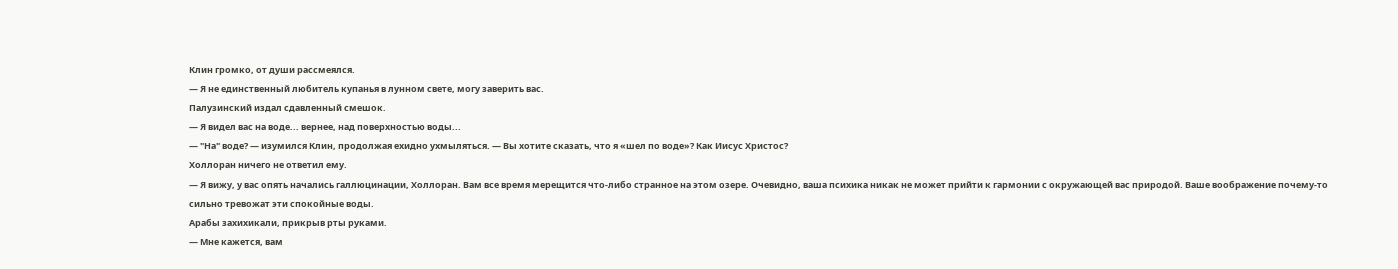Клин громко, от души рассмеялся.
— Я не единственный любитель купанья в лунном свете, могу заверить вас.
Палузинский издал сдавленный смешок.
— Я видел вас на воде... вернее, над поверхностью воды...
— "На" воде? — изумился Клин, продолжая ехидно ухмыляться. — Вы хотите сказать, что я «шел по воде»? Как Иисус Христос?
Холлоран ничего не ответил ему.
— Я вижу, у вас опять начались галлюцинации, Холлоран. Вам все время мерещится что-либо странное на этом озере. Очевидно, ваша психика никак не может прийти к гармонии с окружающей вас природой. Ваше воображение почему-то сильно тревожат эти спокойные воды.
Арабы захихикали, прикрыв рты руками.
— Мне кажется, вам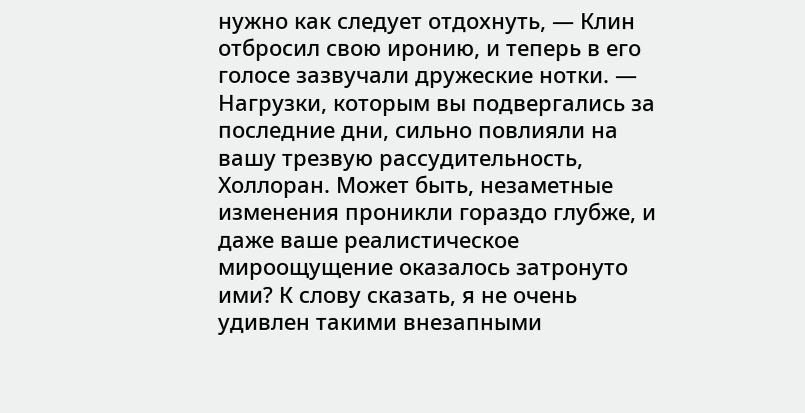нужно как следует отдохнуть, — Клин отбросил свою иронию, и теперь в его голосе зазвучали дружеские нотки. — Нагрузки, которым вы подвергались за последние дни, сильно повлияли на вашу трезвую рассудительность, Холлоран. Может быть, незаметные изменения проникли гораздо глубже, и даже ваше реалистическое мироощущение оказалось затронуто ими? К слову сказать, я не очень удивлен такими внезапными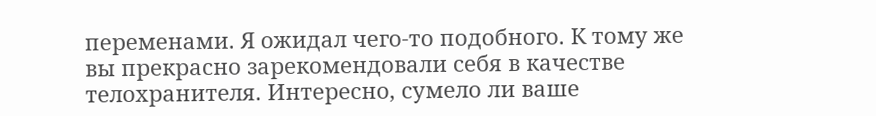переменами. Я ожидал чего-то подобного. К тому же вы прекрасно зарекомендовали себя в качестве телохранителя. Интересно, сумело ли ваше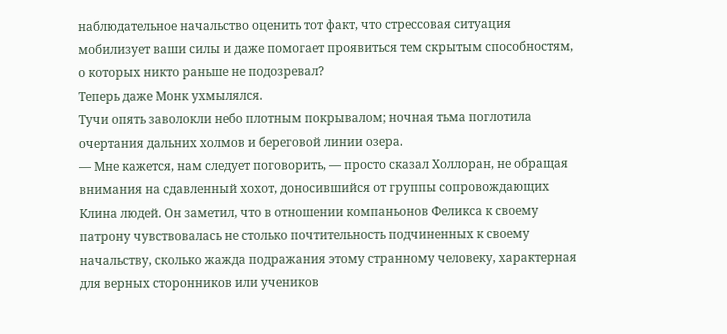наблюдательное начальство оценить тот факт, что стрессовая ситуация мобилизует ваши силы и даже помогает проявиться тем скрытым способностям, о которых никто раньше не подозревал?
Теперь даже Монк ухмылялся.
Тучи опять заволокли небо плотным покрывалом; ночная тьма поглотила очертания дальних холмов и береговой линии озера.
— Мне кажется, нам следует поговорить, — просто сказал Холлоран, не обращая внимания на сдавленный хохот, доносившийся от группы сопровождающих Клина людей. Он заметил, что в отношении компаньонов Феликса к своему патрону чувствовалась не столько почтительность подчиненных к своему начальству, сколько жажда подражания этому странному человеку, характерная для верных сторонников или учеников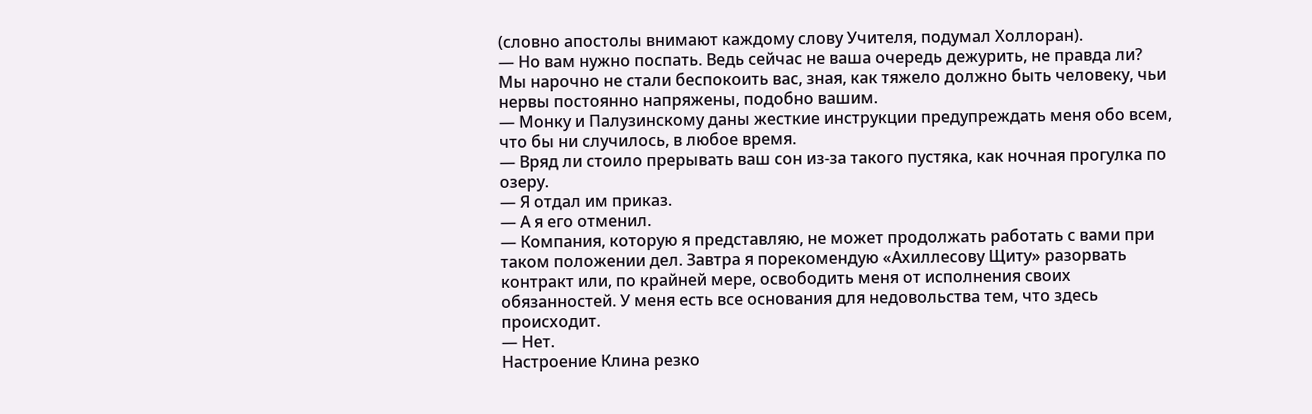(словно апостолы внимают каждому слову Учителя, подумал Холлоран).
— Но вам нужно поспать. Ведь сейчас не ваша очередь дежурить, не правда ли? Мы нарочно не стали беспокоить вас, зная, как тяжело должно быть человеку, чьи нервы постоянно напряжены, подобно вашим.
— Монку и Палузинскому даны жесткие инструкции предупреждать меня обо всем, что бы ни случилось, в любое время.
— Вряд ли стоило прерывать ваш сон из-за такого пустяка, как ночная прогулка по озеру.
— Я отдал им приказ.
— А я его отменил.
— Компания, которую я представляю, не может продолжать работать с вами при таком положении дел. Завтра я порекомендую «Ахиллесову Щиту» разорвать контракт или, по крайней мере, освободить меня от исполнения своих обязанностей. У меня есть все основания для недовольства тем, что здесь происходит.
— Нет.
Настроение Клина резко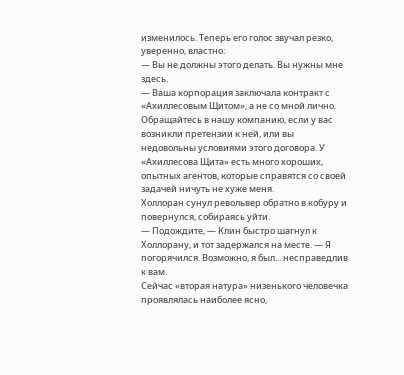изменилось. Теперь его голос звучал резко, уверенно, властно:
— Вы не должны этого делать. Вы нужны мне здесь.
— Ваша корпорация заключала контракт с «Ахиллесовым Щитом», а не со мной лично. Обращайтесь в нашу компанию, если у вас возникли претензии к ней, или вы недовольны условиями этого договора. У «Ахиллесова Щита» есть много хороших, опытных агентов, которые справятся со своей задачей ничуть не хуже меня.
Холлоран сунул револьвер обратно в кобуру и повернулся, собираясь уйти.
— Подождите, — Клин быстро шагнул к Холлорану, и тот задержался на месте. — Я погорячился. Возможно, я был... несправедлив к вам.
Сейчас «вторая натура» низенького человечка проявлялась наиболее ясно,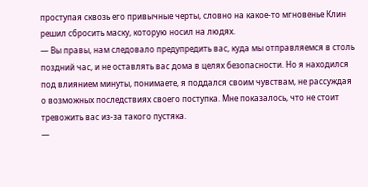проступая сквозь его привычные черты, словно на какое-то мгновенье Клин решил сбросить маску, которую носил на людях.
— Вы правы, нам следовало предупредить вас, куда мы отправляемся в столь поздний час, и не оставлять вас дома в целях безопасности. Но я находился под влиянием минуты, понимаете, я поддался своим чувствам, не рассуждая о возможных последствиях своего поступка. Мне показалось, что не стоит тревожить вас из-за такого пустяка.
—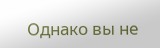Однако вы не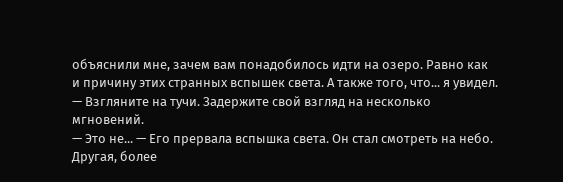объяснили мне, зачем вам понадобилось идти на озеро. Равно как и причину этих странных вспышек света. А также того, что... я увидел.
— Взгляните на тучи. Задержите свой взгляд на несколько мгновений.
— Это не... — Его прервала вспышка света. Он стал смотреть на небо. Другая, более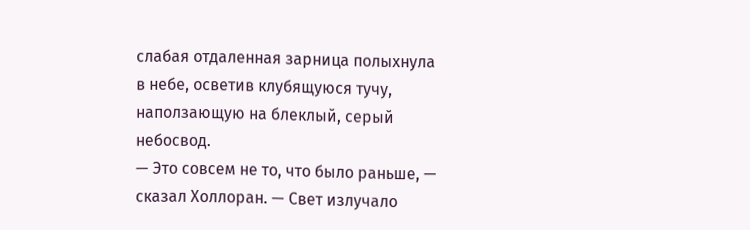слабая отдаленная зарница полыхнула в небе, осветив клубящуюся тучу, наползающую на блеклый, серый небосвод.
— Это совсем не то, что было раньше, — сказал Холлоран. — Свет излучало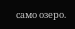само озеро.